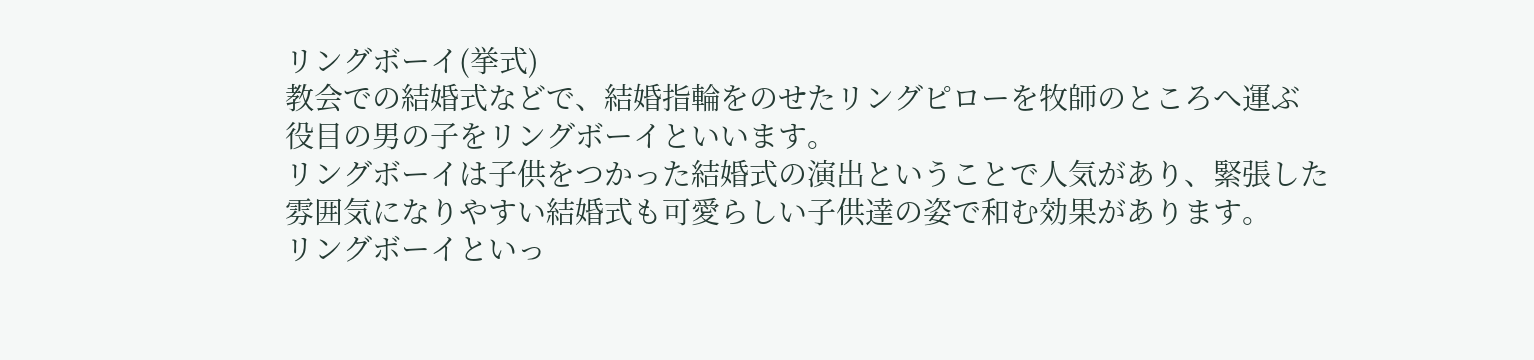リングボーイ(挙式)
教会での結婚式などで、結婚指輪をのせたリングピローを牧師のところへ運ぶ
役目の男の子をリングボーイといいます。
リングボーイは子供をつかった結婚式の演出ということで人気があり、緊張した
雰囲気になりやすい結婚式も可愛らしい子供達の姿で和む効果があります。
リングボーイといっ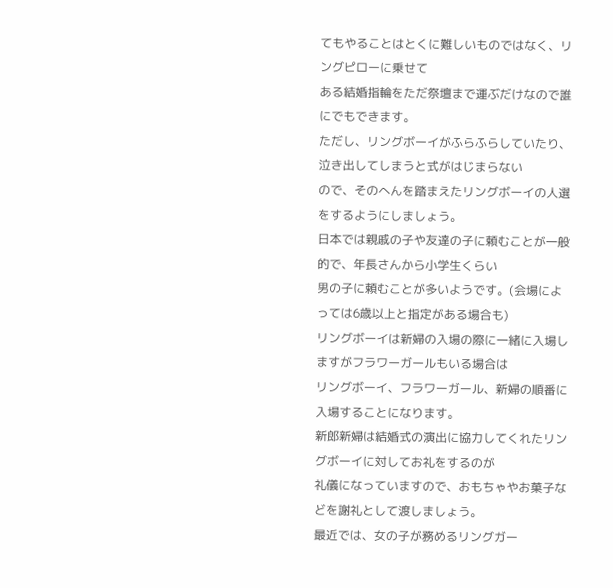てもやることはとくに難しいものではなく、リングピローに乗せて
ある結婚指輪をただ祭壇まで運ぶだけなので誰にでもできます。
ただし、リングボーイがふらふらしていたり、泣き出してしまうと式がはじまらない
ので、そのへんを踏まえたリングボーイの人選をするようにしましょう。
日本では親戚の子や友達の子に頼むことが一般的で、年長さんから小学生くらい
男の子に頼むことが多いようです。(会場によっては6歳以上と指定がある場合も)
リングボーイは新婦の入場の際に一緒に入場しますがフラワーガールもいる場合は
リングボーイ、フラワーガール、新婦の順番に入場することになります。
新郎新婦は結婚式の演出に協力してくれたリングボーイに対してお礼をするのが
礼儀になっていますので、おもちゃやお菓子などを謝礼として渡しましょう。
最近では、女の子が務めるリングガー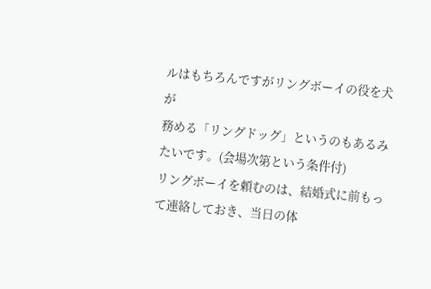ルはもちろんですがリングボーイの役を犬が
務める「リングドッグ」というのもあるみたいです。(会場次第という条件付)
リングボーイを頼むのは、結婚式に前もって連絡しておき、当日の体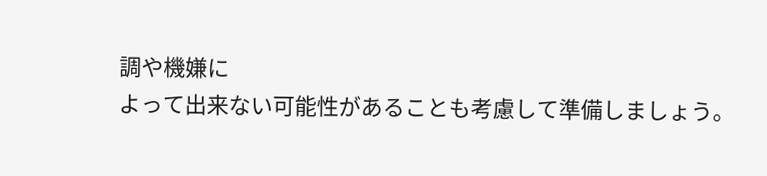調や機嫌に
よって出来ない可能性があることも考慮して準備しましょう。